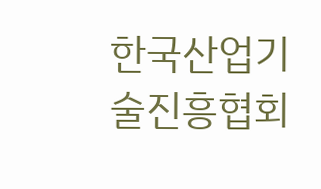한국산업기술진흥협회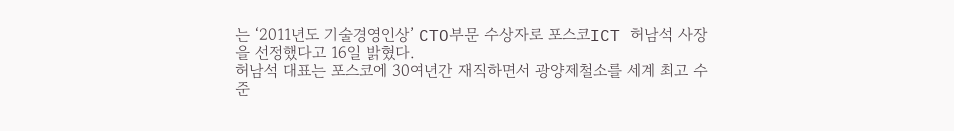는 ‘2011년도 기술경영인상’ CTO부문 수상자로 포스코ICT 허남석 사장을 선정했다고 16일 밝혔다.
허남석 대표는 포스코에 30여년간 재직하면서 광양제철소를 세계 최고 수준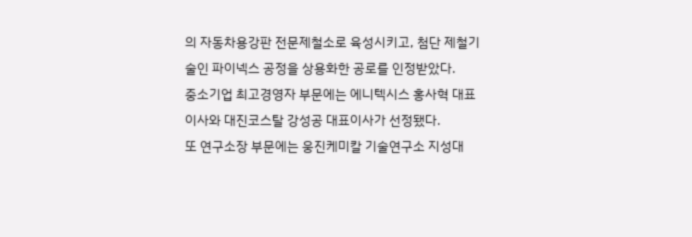의 자동차용강판 전문제철소로 육성시키고, 첨단 제철기술인 파이넥스 공정을 상용화한 공로를 인정받았다.
중소기업 최고경영자 부문에는 에니텍시스 홍사혁 대표이사와 대진코스탈 강성공 대표이사가 선정됐다.
또 연구소장 부문에는 웅진케미칼 기술연구소 지성대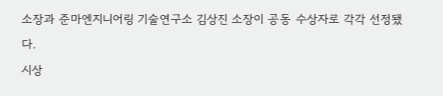소장과 준마엔지니어링 기술연구소 김상진 소장이 공동 수상자로 각각 선정됐다.
시상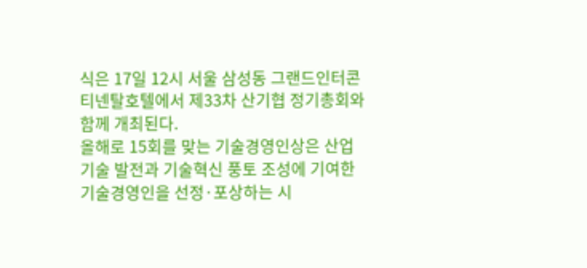식은 17일 12시 서울 삼성동 그랜드인터콘티넨탈호텔에서 제33차 산기협 정기총회와 함께 개최된다.
올해로 15회를 맞는 기술경영인상은 산업기술 발전과 기술혁신 풍토 조성에 기여한 기술경영인을 선정·포상하는 시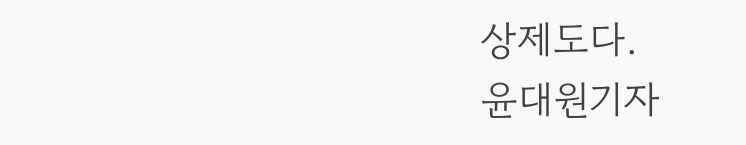상제도다.
윤대원기자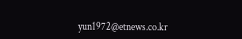yun1972@etnews.co.kr